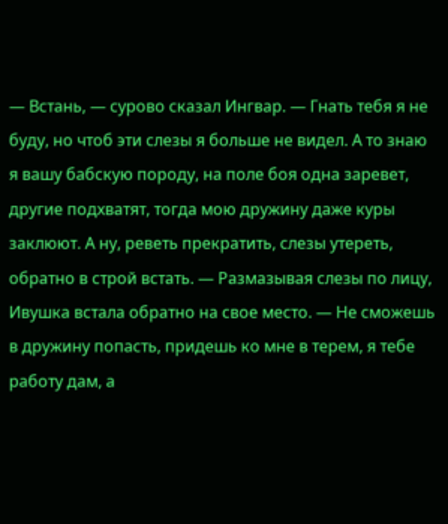— Встань, — сурово сказал Ингвар. — Гнать тебя я не буду, но чтоб эти слезы я больше не видел. А то знаю я вашу бабскую породу, на поле боя одна заревет, другие подхватят, тогда мою дружину даже куры заклюют. А ну, реветь прекратить, слезы утереть, обратно в строй встать. — Размазывая слезы по лицу, Ивушка встала обратно на свое место. — Не сможешь в дружину попасть, придешь ко мне в терем, я тебе работу дам, а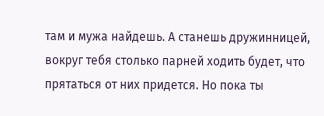там и мужа найдешь. А станешь дружинницей, вокруг тебя столько парней ходить будет, что прятаться от них придется. Но пока ты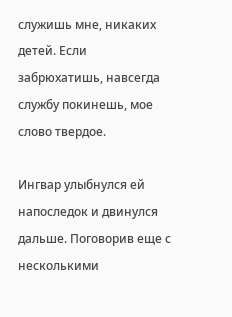служишь мне, никаких детей. Если забрюхатишь, навсегда службу покинешь, мое слово твердое.

Ингвар улыбнулся ей напоследок и двинулся дальше. Поговорив еще с несколькими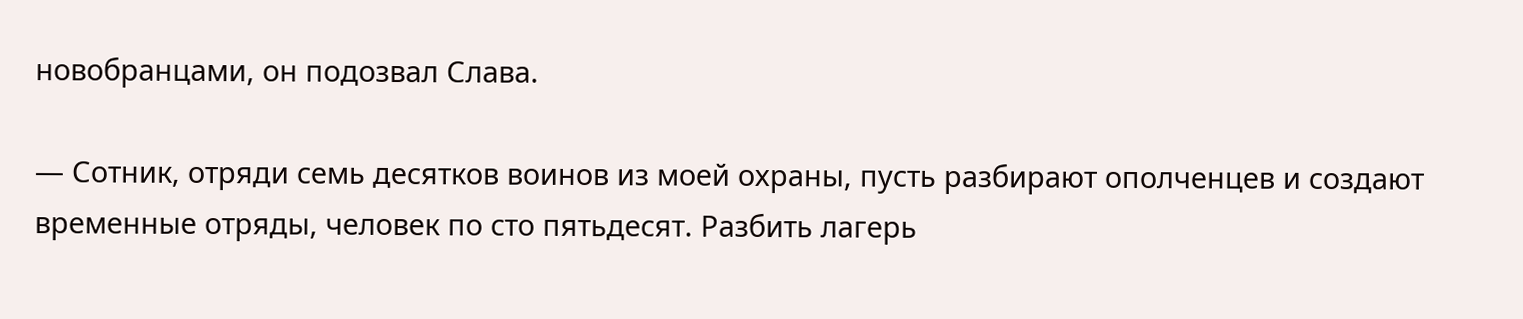новобранцами, он подозвал Слава.

— Сотник, отряди семь десятков воинов из моей охраны, пусть разбирают ополченцев и создают временные отряды, человек по сто пятьдесят. Разбить лагерь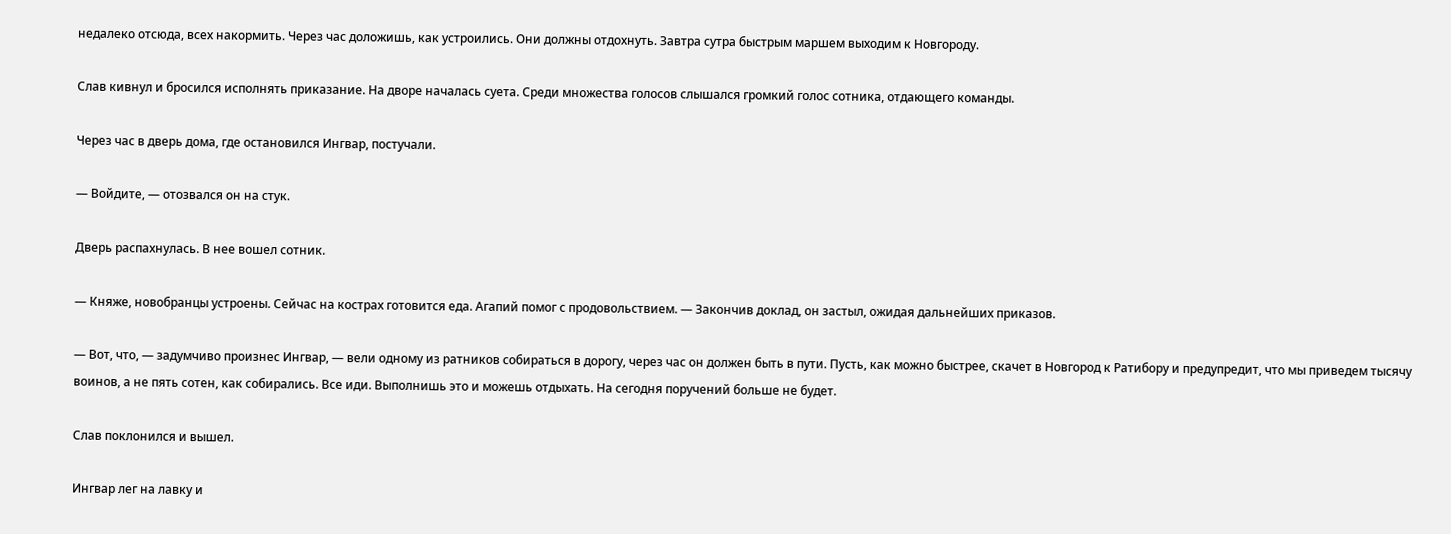недалеко отсюда, всех накормить. Через час доложишь, как устроились. Они должны отдохнуть. Завтра сутра быстрым маршем выходим к Новгороду.

Слав кивнул и бросился исполнять приказание. На дворе началась суета. Среди множества голосов слышался громкий голос сотника, отдающего команды.

Через час в дверь дома, где остановился Ингвар, постучали.

— Войдите, — отозвался он на стук.

Дверь распахнулась. В нее вошел сотник.

— Княже, новобранцы устроены. Сейчас на кострах готовится еда. Агапий помог с продовольствием. — Закончив доклад, он застыл, ожидая дальнейших приказов.

— Вот, что, — задумчиво произнес Ингвар, — вели одному из ратников собираться в дорогу, через час он должен быть в пути. Пусть, как можно быстрее, скачет в Новгород к Ратибору и предупредит, что мы приведем тысячу воинов, а не пять сотен, как собирались. Все иди. Выполнишь это и можешь отдыхать. На сегодня поручений больше не будет.

Слав поклонился и вышел.

Ингвар лег на лавку и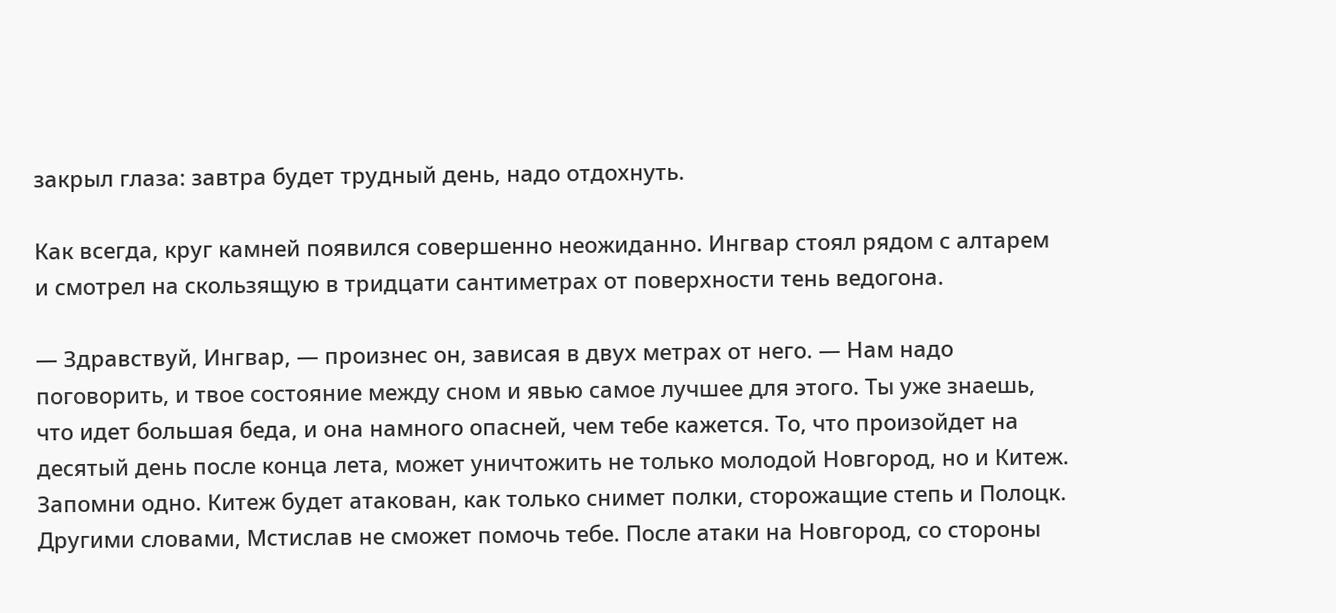закрыл глаза: завтра будет трудный день, надо отдохнуть.

Как всегда, круг камней появился совершенно неожиданно. Ингвар стоял рядом с алтарем и смотрел на скользящую в тридцати сантиметрах от поверхности тень ведогона.

— Здравствуй, Ингвар, — произнес он, зависая в двух метрах от него. — Нам надо поговорить, и твое состояние между сном и явью самое лучшее для этого. Ты уже знаешь, что идет большая беда, и она намного опасней, чем тебе кажется. То, что произойдет на десятый день после конца лета, может уничтожить не только молодой Новгород, но и Китеж. Запомни одно. Китеж будет атакован, как только снимет полки, сторожащие степь и Полоцк. Другими словами, Мстислав не сможет помочь тебе. После атаки на Новгород, со стороны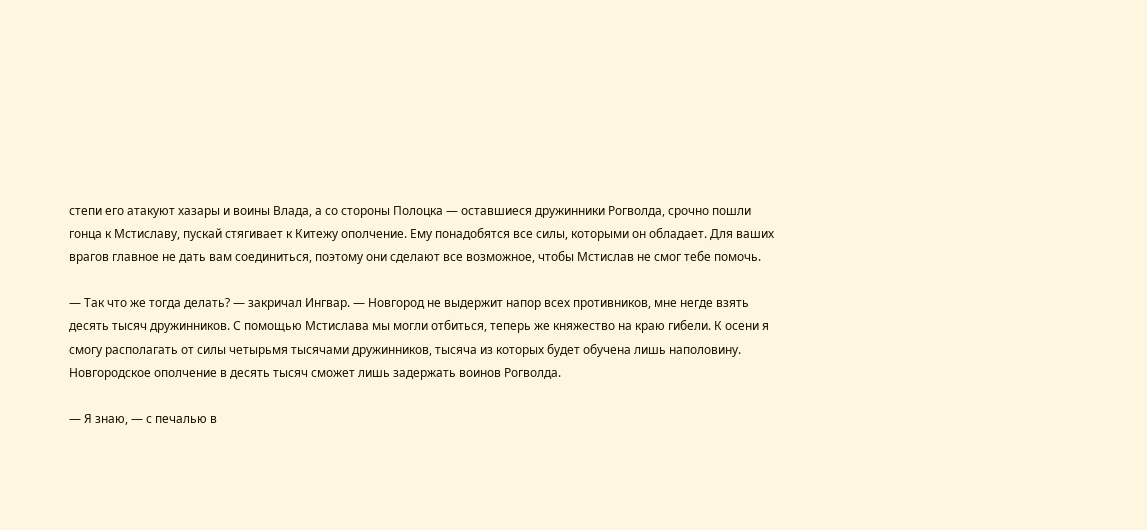степи его атакуют хазары и воины Влада, а со стороны Полоцка — оставшиеся дружинники Рогволда, срочно пошли гонца к Мстиславу, пускай стягивает к Китежу ополчение. Ему понадобятся все силы, которыми он обладает. Для ваших врагов главное не дать вам соединиться, поэтому они сделают все возможное, чтобы Мстислав не смог тебе помочь.

— Так что же тогда делать? — закричал Ингвар. — Новгород не выдержит напор всех противников, мне негде взять десять тысяч дружинников. С помощью Мстислава мы могли отбиться, теперь же княжество на краю гибели. К осени я смогу располагать от силы четырьмя тысячами дружинников, тысяча из которых будет обучена лишь наполовину. Новгородское ополчение в десять тысяч сможет лишь задержать воинов Рогволда.

— Я знаю, — с печалью в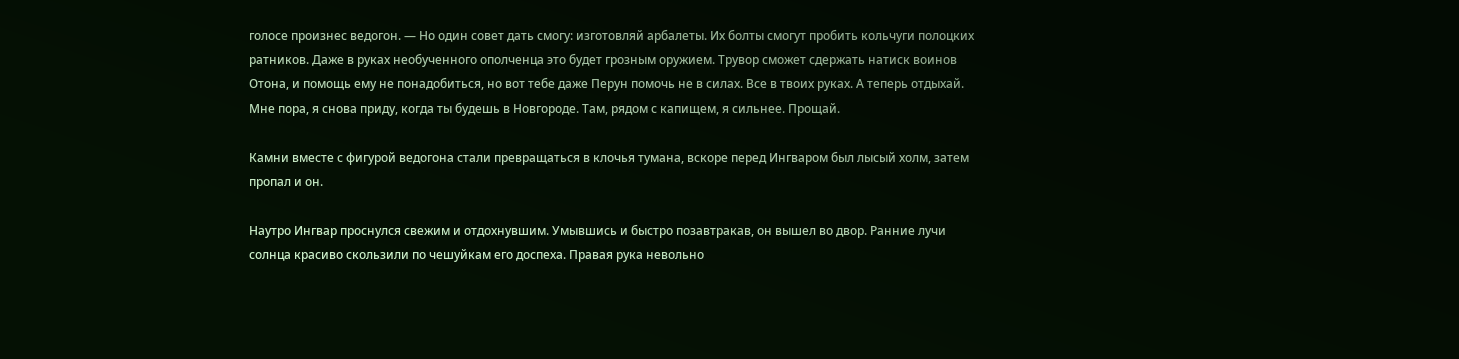голосе произнес ведогон. — Но один совет дать смогу: изготовляй арбалеты. Их болты смогут пробить кольчуги полоцких ратников. Даже в руках необученного ополченца это будет грозным оружием. Трувор сможет сдержать натиск воинов Отона, и помощь ему не понадобиться, но вот тебе даже Перун помочь не в силах. Все в твоих руках. А теперь отдыхай. Мне пора, я снова приду, когда ты будешь в Новгороде. Там, рядом с капищем, я сильнее. Прощай.

Камни вместе с фигурой ведогона стали превращаться в клочья тумана, вскоре перед Ингваром был лысый холм, затем пропал и он.

Наутро Ингвар проснулся свежим и отдохнувшим. Умывшись и быстро позавтракав, он вышел во двор. Ранние лучи солнца красиво скользили по чешуйкам его доспеха. Правая рука невольно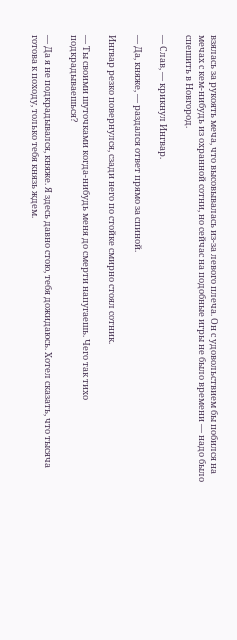взялась за рукоять меча, что высовывалась из-за левого плеча. Он с удовольствием бы побился на мечах с кем-нибудь из охранной сотни, но сейчас на подобные игры не было времени — надо было спешить в Новгород.

— Слав, — крикнул Ингвар.

— Да, княже, — раздался ответ прямо за спиной.

Ингвар резко повернулся, сзади него по стойке смирно стоял сотник.

— Ты своими шуточками когда-нибудь меня до смерти напугаешь. Чего так тихо подкрадываешься?

— Да я не подкрадывался, княже. Я здесь давно стою, тебя дожидаюсь. Хотел сказать, что тысяча готова к походу, только тебя князь ждем.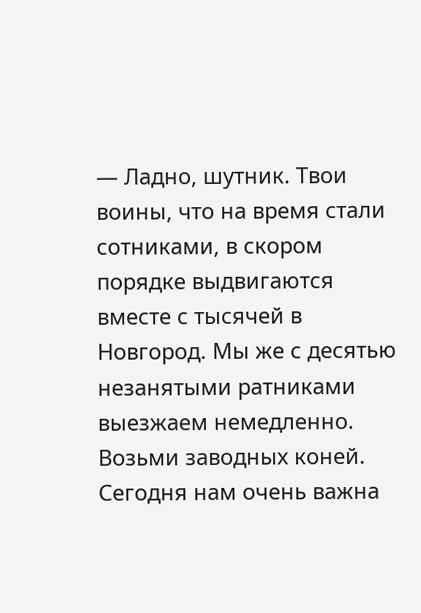— Ладно, шутник. Твои воины, что на время стали сотниками, в скором порядке выдвигаются вместе с тысячей в Новгород. Мы же с десятью незанятыми ратниками выезжаем немедленно. Возьми заводных коней. Сегодня нам очень важна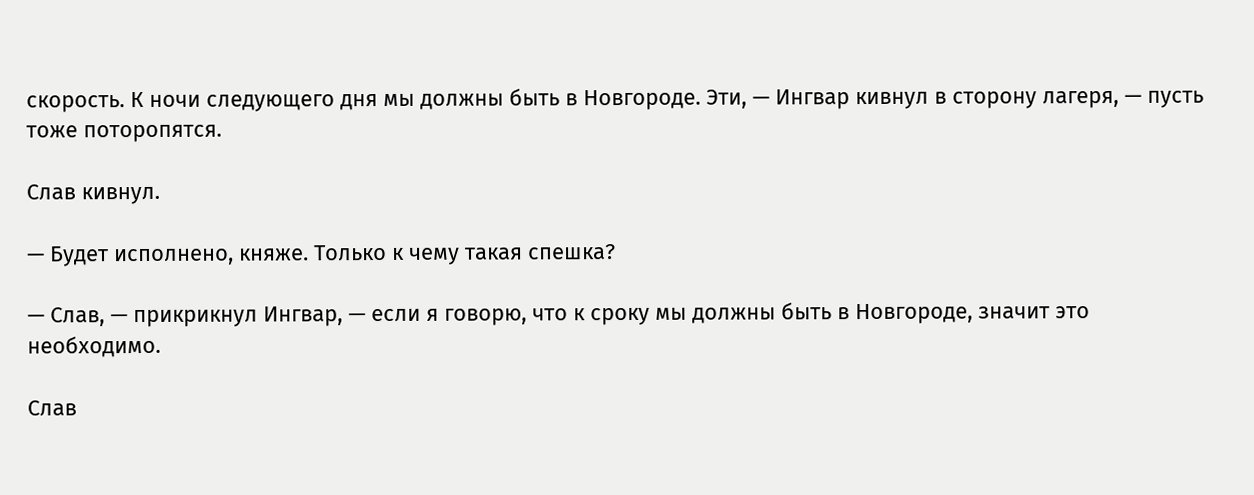скорость. К ночи следующего дня мы должны быть в Новгороде. Эти, — Ингвар кивнул в сторону лагеря, — пусть тоже поторопятся.

Слав кивнул.

— Будет исполнено, княже. Только к чему такая спешка?

— Слав, — прикрикнул Ингвар, — если я говорю, что к сроку мы должны быть в Новгороде, значит это необходимо.

Слав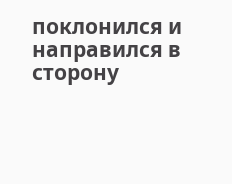поклонился и направился в сторону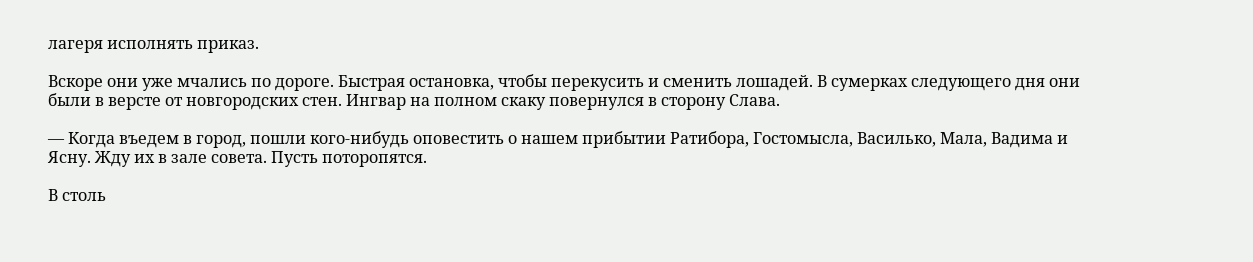лагеря исполнять приказ.

Вскоре они уже мчались по дороге. Быстрая остановка, чтобы перекусить и сменить лошадей. В сумерках следующего дня они были в версте от новгородских стен. Ингвар на полном скаку повернулся в сторону Слава.

— Когда въедем в город, пошли кого-нибудь оповестить о нашем прибытии Ратибора, Гостомысла, Василько, Мала, Вадима и Ясну. Жду их в зале совета. Пусть поторопятся.

В столь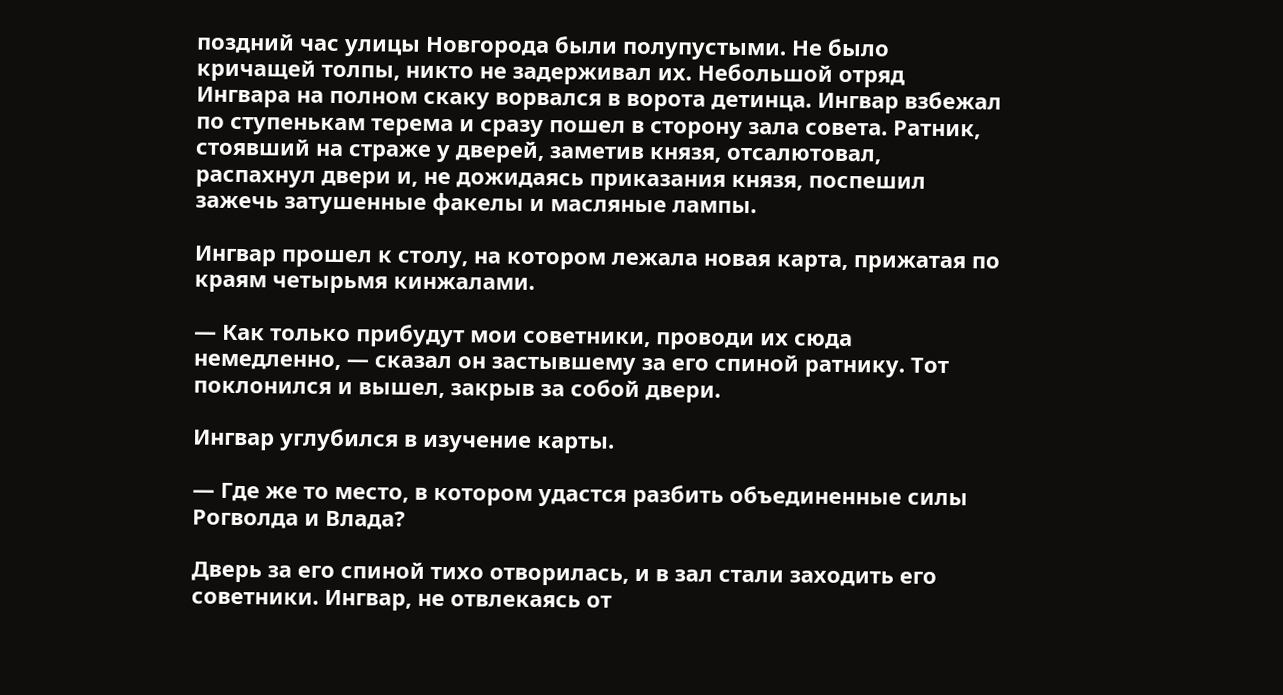поздний час улицы Новгорода были полупустыми. Не было кричащей толпы, никто не задерживал их. Небольшой отряд Ингвара на полном скаку ворвался в ворота детинца. Ингвар взбежал по ступенькам терема и сразу пошел в сторону зала совета. Ратник, стоявший на страже у дверей, заметив князя, отсалютовал, распахнул двери и, не дожидаясь приказания князя, поспешил зажечь затушенные факелы и масляные лампы.

Ингвар прошел к столу, на котором лежала новая карта, прижатая по краям четырьмя кинжалами.

— Как только прибудут мои советники, проводи их сюда немедленно, — сказал он застывшему за его спиной ратнику. Тот поклонился и вышел, закрыв за собой двери.

Ингвар углубился в изучение карты.

— Где же то место, в котором удастся разбить объединенные силы Рогволда и Влада?

Дверь за его спиной тихо отворилась, и в зал стали заходить его советники. Ингвар, не отвлекаясь от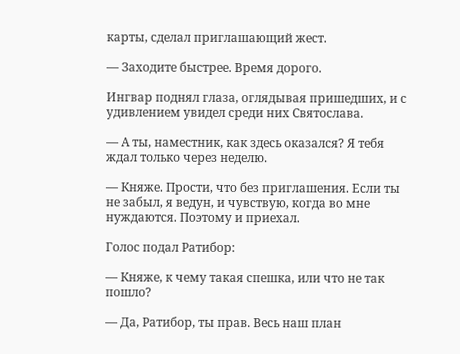карты, сделал приглашающий жест.

— Заходите быстрее. Время дорого.

Ингвар поднял глаза, оглядывая пришедших, и с удивлением увидел среди них Святослава.

— А ты, наместник, как здесь оказался? Я тебя ждал только через неделю.

— Княже. Прости, что без приглашения. Если ты не забыл, я ведун, и чувствую, когда во мне нуждаются. Поэтому и приехал.

Голос подал Ратибор:

— Княже, к чему такая спешка, или что не так пошло?

— Да, Ратибор, ты прав. Весь наш план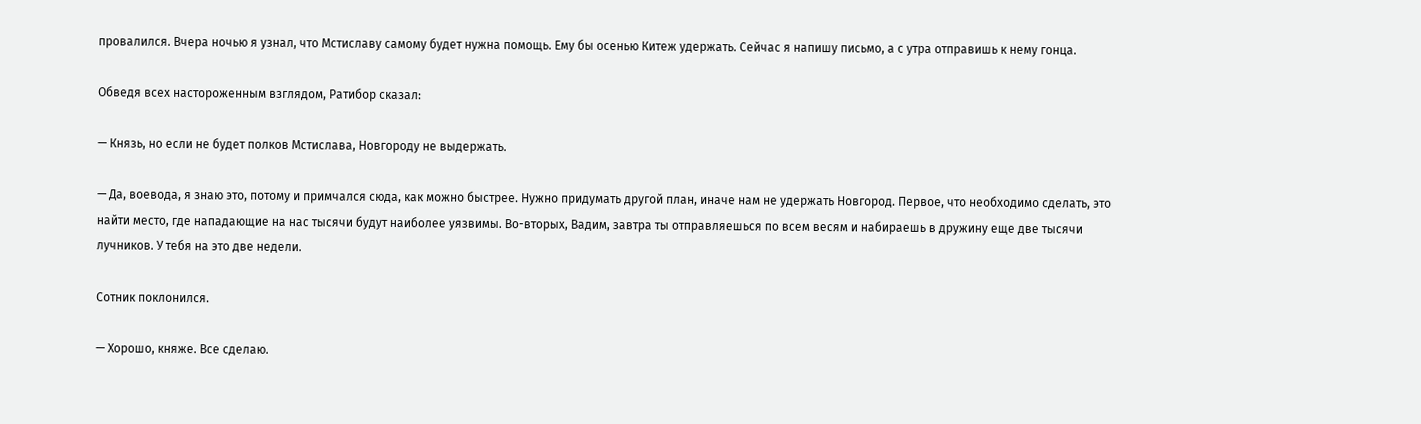провалился. Вчера ночью я узнал, что Мстиславу самому будет нужна помощь. Ему бы осенью Китеж удержать. Сейчас я напишу письмо, а с утра отправишь к нему гонца.

Обведя всех настороженным взглядом, Ратибор сказал:

— Князь, но если не будет полков Мстислава, Новгороду не выдержать.

— Да, воевода, я знаю это, потому и примчался сюда, как можно быстрее. Нужно придумать другой план, иначе нам не удержать Новгород. Первое, что необходимо сделать, это найти место, где нападающие на нас тысячи будут наиболее уязвимы. Во-вторых, Вадим, завтра ты отправляешься по всем весям и набираешь в дружину еще две тысячи лучников. У тебя на это две недели.

Сотник поклонился.

— Хорошо, княже. Все сделаю.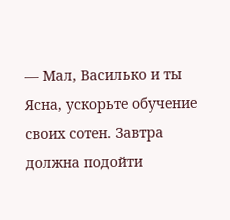— Мал, Василько и ты Ясна, ускорьте обучение своих сотен. Завтра должна подойти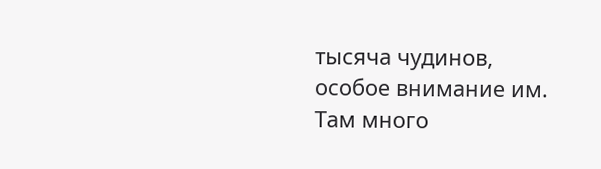тысяча чудинов, особое внимание им. Там много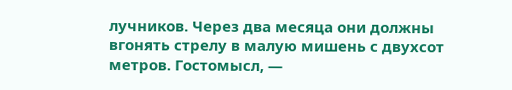лучников. Через два месяца они должны вгонять стрелу в малую мишень с двухсот метров. Гостомысл, —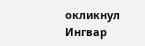окликнул Ингвар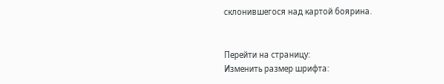склонившегося над картой боярина.


Перейти на страницу:
Изменить размер шрифта: